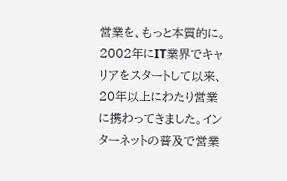営業を、もっと本質的に。
2002年にIT業界でキャリアをスタートして以来、20年以上にわたり営業に携わってきました。インターネットの普及で営業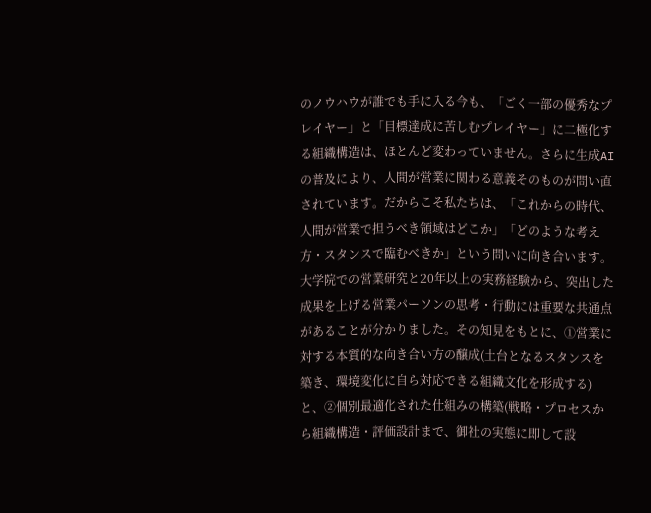のノウハウが誰でも手に入る今も、「ごく一部の優秀なプレイヤー」と「目標達成に苦しむプレイヤー」に二極化する組織構造は、ほとんど変わっていません。さらに生成AIの普及により、人間が営業に関わる意義そのものが問い直されています。だからこそ私たちは、「これからの時代、人間が営業で担うべき領域はどこか」「どのような考え方・スタンスで臨むべきか」という問いに向き合います。大学院での営業研究と20年以上の実務経験から、突出した成果を上げる営業パーソンの思考・行動には重要な共通点があることが分かりました。その知見をもとに、①営業に対する本質的な向き合い方の醸成(土台となるスタンスを築き、環境変化に自ら対応できる組織文化を形成する)と、②個別最適化された仕組みの構築(戦略・プロセスから組織構造・評価設計まで、御社の実態に即して設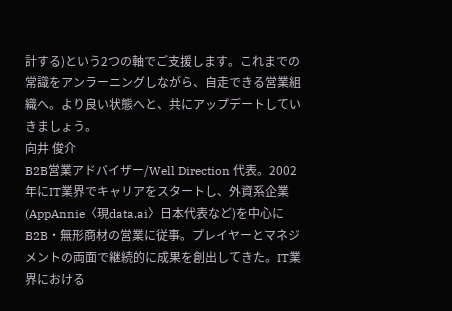計する)という2つの軸でご支援します。これまでの常識をアンラーニングしながら、自走できる営業組織へ。より良い状態へと、共にアップデートしていきましょう。
向井 俊介
B2B営業アドバイザー/Well Direction 代表。2002年にIT業界でキャリアをスタートし、外資系企業(AppAnnie〈現data.ai〉日本代表など)を中心にB2B・無形商材の営業に従事。プレイヤーとマネジメントの両面で継続的に成果を創出してきた。IT業界における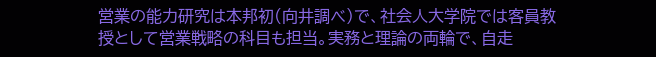営業の能力研究は本邦初(向井調べ)で、社会人大学院では客員教授として営業戦略の科目も担当。実務と理論の両輪で、自走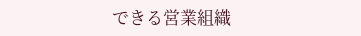できる営業組織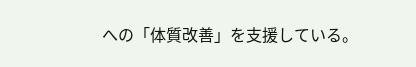への「体質改善」を支援している。